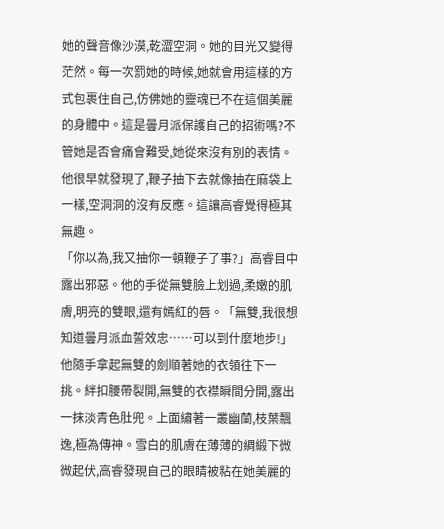她的聲音像沙漠,乾澀空洞。她的目光又變得茫然。每一次罰她的時候,她就會用這樣的方式包裹住自己,仿佛她的靈魂已不在這個美麗的身體中。這是曇月派保護自己的招術嗎?不管她是否會痛會難受,她從來沒有別的表情。
他很早就發現了,鞭子抽下去就像抽在麻袋上一樣,空洞洞的沒有反應。這讓高睿覺得極其無趣。
「你以為,我又抽你一頓鞭子了事?」高睿目中露出邪惡。他的手從無雙臉上划過,柔嫩的肌膚,明亮的雙眼,還有嫣紅的唇。「無雙,我很想知道曇月派血誓效忠……可以到什麼地步!」
他隨手拿起無雙的劍順著她的衣領往下一挑。絆扣腰帶裂開,無雙的衣襟瞬間分開,露出一抹淡青色肚兜。上面繡著一叢幽蘭,枝葉飄逸,極為傳神。雪白的肌膚在薄薄的綢緞下微微起伏,高睿發現自己的眼睛被粘在她美麗的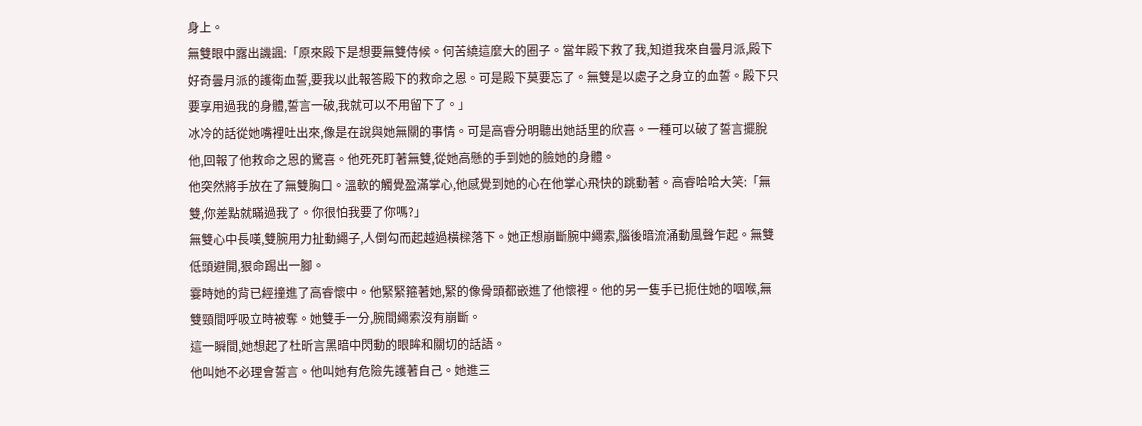身上。
無雙眼中露出譏諷:「原來殿下是想要無雙侍候。何苦繞這麼大的圈子。當年殿下救了我,知道我來自曇月派,殿下好奇曇月派的護衛血誓,要我以此報答殿下的救命之恩。可是殿下莫要忘了。無雙是以處子之身立的血誓。殿下只要享用過我的身體,誓言一破,我就可以不用留下了。」
冰冷的話從她嘴裡吐出來,像是在說與她無關的事情。可是高睿分明聽出她話里的欣喜。一種可以破了誓言擺脫他,回報了他救命之恩的驚喜。他死死盯著無雙,從她高懸的手到她的臉她的身體。
他突然將手放在了無雙胸口。溫軟的觸覺盈滿掌心,他感覺到她的心在他掌心飛快的跳動著。高睿哈哈大笑:「無雙,你差點就瞞過我了。你很怕我要了你嗎?」
無雙心中長嘆,雙腕用力扯動繩子,人倒勾而起越過橫樑落下。她正想崩斷腕中繩索,腦後暗流涌動風聲乍起。無雙低頭避開,狠命踢出一腳。
霎時她的背已經撞進了高睿懷中。他緊緊箍著她,緊的像骨頭都嵌進了他懷裡。他的另一隻手已扼住她的咽喉,無雙頸間呼吸立時被奪。她雙手一分,腕間繩索沒有崩斷。
這一瞬間,她想起了杜昕言黑暗中閃動的眼眸和關切的話語。
他叫她不必理會誓言。他叫她有危險先護著自己。她進三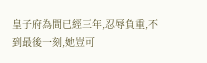皇子府為間已經三年,忍辱負重,不到最後一刻,她豈可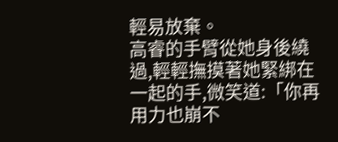輕易放棄。
高睿的手臂從她身後繞過,輕輕撫摸著她緊綁在一起的手,微笑道:「你再用力也崩不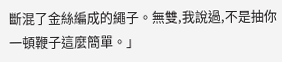斷混了金絲編成的繩子。無雙,我說過,不是抽你一頓鞭子這麼簡單。」